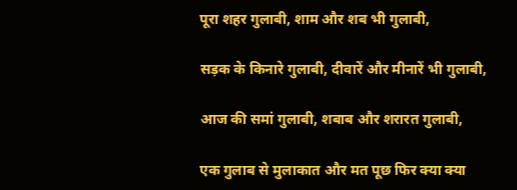पूरा शहर गुलाबी, शाम और शब भी गुलाबी,

सड़क के किनारे गुलाबी, दीवारें और मीनारें भी गुलाबी,

आज की समां गुलाबी, शबाब और शरारत गुलाबी,

एक गुलाब से मुलाकात और मत पूछ फिर क्या क्या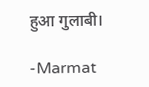हुआ गुलाबी।

-Marmat